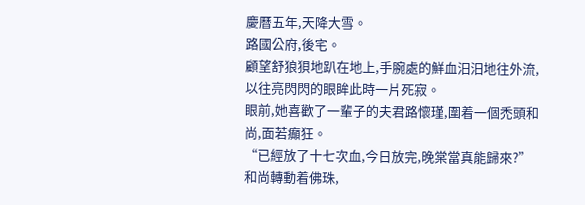慶曆五年,天降大雪。
路國公府,後宅。
顧望舒狼狽地趴在地上,手腕處的鮮血汩汩地往外流,以往亮閃閃的眼眸此時一片死寂。
眼前,她喜歡了一輩子的夫君路懷瑾,圍着一個禿頭和尚,面若癲狂。
“已經放了十七次血,今日放完,晚棠當真能歸來?”
和尚轉動着佛珠,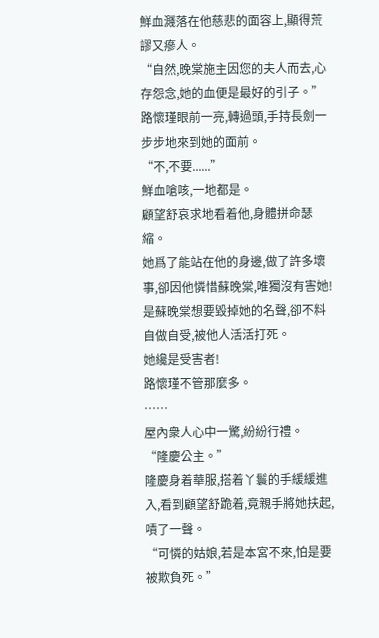鮮血濺落在他慈悲的面容上,顯得荒謬又瘮人。
“自然,晚棠施主因您的夫人而去,心存怨念,她的血便是最好的引子。”
路懷瑾眼前一亮,轉過頭,手持長劍一步步地來到她的面前。
“不,不要......”
鮮血嗆咳,一地都是。
顧望舒哀求地看着他,身體拼命瑟縮。
她爲了能站在他的身邊,做了許多壞事,卻因他憐惜蘇晚棠,唯獨沒有害她!
是蘇晚棠想要毀掉她的名聲,卻不料自做自受,被他人活活打死。
她纔是受害者!
路懷瑾不管那麼多。
……
屋內衆人心中一驚,紛紛行禮。
“隆慶公主。”
隆慶身着華服,搭着丫鬟的手緩緩進入,看到顧望舒跪着,竟親手將她扶起,嘖了一聲。
“可憐的姑娘,若是本宮不來,怕是要被欺負死。”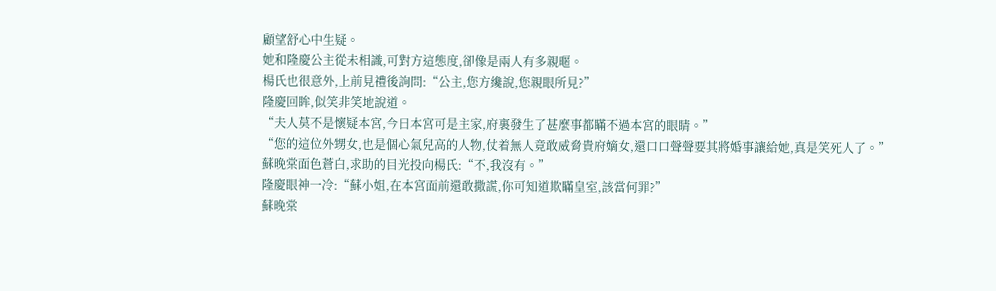顧望舒心中生疑。
她和隆慶公主從未相識,可對方這態度,卻像是兩人有多親暱。
楊氏也很意外,上前見禮後詢問:“公主,您方纔說,您親眼所見?”
隆慶回眸,似笑非笑地說道。
“夫人莫不是懷疑本宮,今日本宮可是主家,府裏發生了甚麼事都瞞不過本宮的眼睛。”
“您的這位外甥女,也是個心氣兒高的人物,仗着無人竟敢威脅貴府嫡女,還口口聲聲要其將婚事讓給她,真是笑死人了。”
蘇晚棠面色蒼白,求助的目光投向楊氏:“不,我沒有。”
隆慶眼神一冷:“蘇小姐,在本宮面前還敢撒謊,你可知道欺瞞皇室,該當何罪?”
蘇晚棠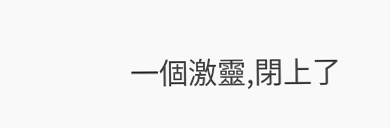一個激靈,閉上了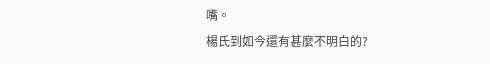嘴。
楊氏到如今還有甚麼不明白的?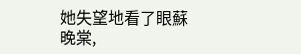她失望地看了眼蘇晚棠,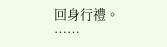回身行禮。
……